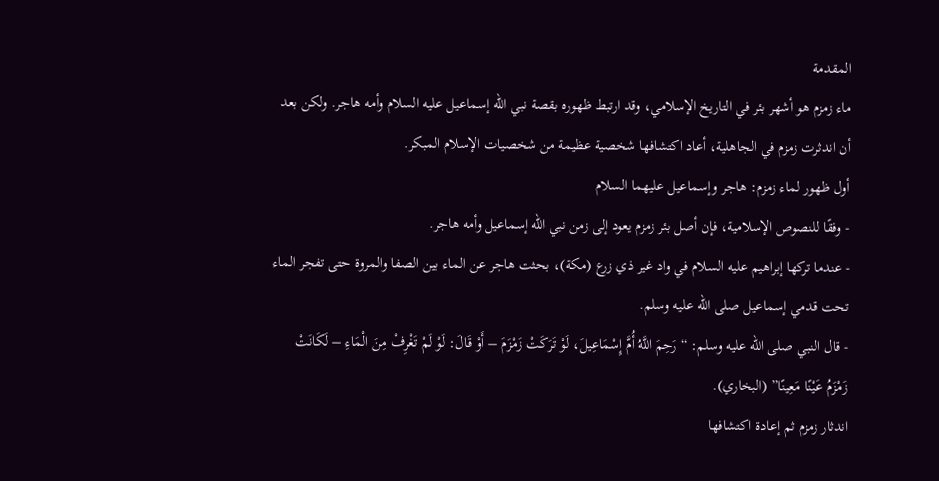المقدمة
ماء زمزم هو أشهر بئر في التاريخ الإسلامي، وقد ارتبط ظهوره بقصة نبي الله إسماعيل عليه السلام وأمه هاجر. ولكن بعد أن اندثرت زمزم في الجاهلية، أعاد اكتشافها شخصية عظيمة من شخصيات الإسلام المبكر.
أول ظهور لماء زمزم: هاجر وإسماعيل عليهما السلام
- وفقًا للنصوص الإسلامية، فإن أصل بئر زمزم يعود إلى زمن نبي الله إسماعيل وأمه هاجر.
- عندما تركها إبراهيم عليه السلام في واد غير ذي زرع (مكة)، بحثت هاجر عن الماء بين الصفا والمروة حتى تفجر الماء تحت قدمي إسماعيل صلى الله عليه وسلم.
- قال النبي صلى الله عليه وسلم: “رَحِمَ اللَّهُ أُمَّ إِسْمَاعِيلَ، لَوْ تَرَكَتْ زَمْزَمَ – أَوْ قَالَ: لَوْ لَمْ تَغْرِفْ مِنَ الْمَاءِ – لَكَانَتْ زَمْزَمُ عَيْنًا مَعِينًا” (البخاري).
اندثار زمزم ثم إعادة اكتشافها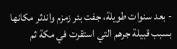- بعد سنوات طويلة، جفت بئر زمزم واندثر مكانها بسبب قبيلة جرهم التي استقرت في مكة ثم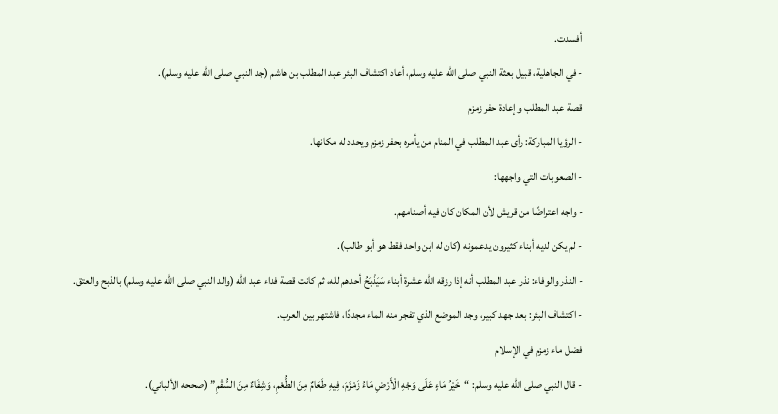أفسدت.
- في الجاهلية، قبيل بعثة النبي صلى الله عليه وسلم، أعاد اكتشاف البئر عبد المطلب بن هاشم (جد النبي صلى الله عليه وسلم).
قصة عبد المطلب وإعادة حفر زمزم
- الرؤيا المباركة: رأى عبد المطلب في المنام من يأمره بحفر زمزم ويحدد له مكانها.
- الصعوبات التي واجهها:
- واجه اعتراضًا من قريش لأن المكان كان فيه أصنامهم.
- لم يكن لديه أبناء كثيرون يدعمونه (كان له ابن واحد فقط هو أبو طالب).
- النذر والوفاء: نذر عبد المطلب أنه إذا رزقه الله عشرة أبناء سَيَذْبَحُ أحدهم لله، ثم كانت قصة فداء عبد الله (والد النبي صلى الله عليه وسلم) بالذبح والعتق.
- اكتشاف البئر: بعد جهد كبير، وجد الموضع الذي تفجر منه الماء مجددًا، فاشتهر بين العرب.
فضل ماء زمزم في الإسلام
- قال النبي صلى الله عليه وسلم: “خَيْرُ مَاءٍ عَلَى وَجْهِ الْأَرْضِ مَاءُ زَمْزَمَ، فِيهِ طَعَامٌ مِنَ الطُّعْمِ، وَشِفَاءٌ مِنَ السُّقْمِ” (صححه الألباني).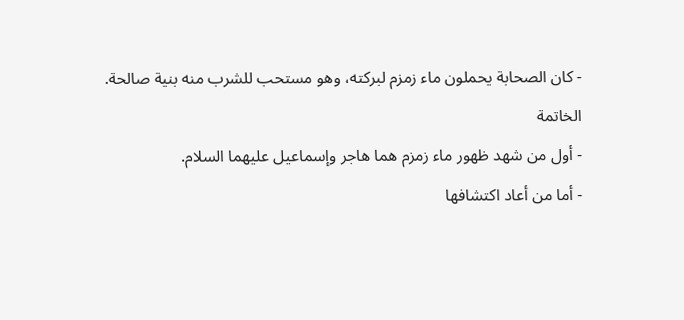- كان الصحابة يحملون ماء زمزم لبركته، وهو مستحب للشرب منه بنية صالحة.
الخاتمة
- أول من شهد ظهور ماء زمزم هما هاجر وإسماعيل عليهما السلام.
- أما من أعاد اكتشافها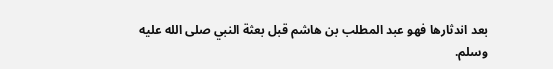بعد اندثارها فهو عبد المطلب بن هاشم قبل بعثة النبي صلى الله عليه وسلم.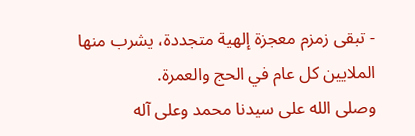- تبقى زمزم معجزة إلهية متجددة، يشرب منها الملايين كل عام في الحج والعمرة.
وصلى الله على سيدنا محمد وعلى آله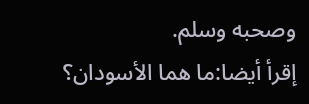وصحبه وسلم.
إقرأ أيضا:ما هما الأسودان؟